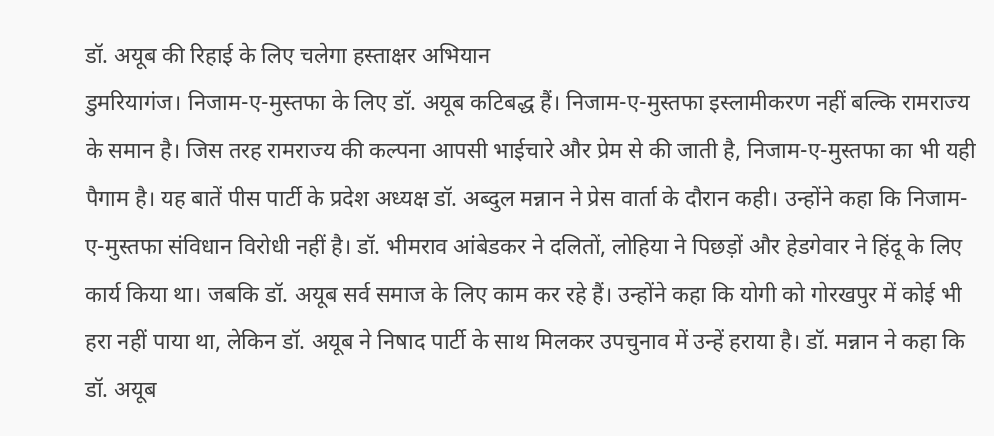डॉ. अयूब की रिहाई के लिए चलेगा हस्ताक्षर अभियान
डुमरियागंज। निजाम-ए-मुस्तफा के लिए डॉ. अयूब कटिबद्ध हैं। निजाम-ए-मुस्तफा इस्लामीकरण नहीं बल्कि रामराज्य के समान है। जिस तरह रामराज्य की कल्पना आपसी भाईचारे और प्रेम से की जाती है, निजाम-ए-मुस्तफा का भी यही पैगाम है। यह बातें पीस पार्टी के प्रदेश अध्यक्ष डॉ. अब्दुल मन्नान ने प्रेस वार्ता के दौरान कही। उन्होंने कहा कि निजाम-ए-मुस्तफा संविधान विरोधी नहीं है। डॉ. भीमराव आंबेडकर ने दलितों, लोहिया ने पिछड़ों और हेडगेवार ने हिंदू के लिए कार्य किया था। जबकि डॉ. अयूब सर्व समाज के लिए काम कर रहे हैं। उन्होंने कहा कि योगी को गोरखपुर में कोई भी हरा नहीं पाया था, लेकिन डॉ. अयूब ने निषाद पार्टी के साथ मिलकर उपचुनाव में उन्हें हराया है। डॉ. मन्नान ने कहा कि डॉ. अयूब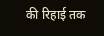की रिहाई तक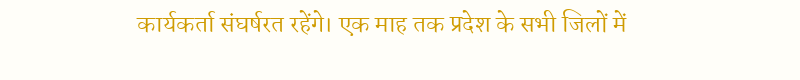कार्यकर्ता संघर्षरत रहेंगे। एक माह तक प्रदेश के सभी जिलों में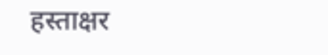हस्ताक्षर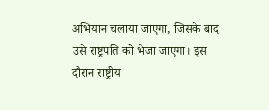अभियान चलाया जाएगा, जिसके बाद उसे राष्ट्रपति को भेजा जाएगा। इस दौरान राष्ट्रीय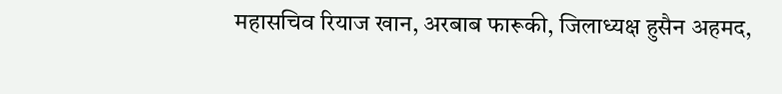महासचिव रियाज खान, अरबाब फारूकी, जिलाध्यक्ष हुसैन अहमद,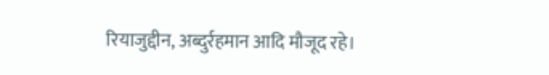रियाजुद्दीन, अब्दुर्रहमान आदि मौजूद रहे।